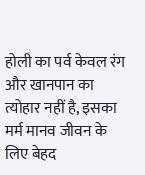होली का पर्व केवल रंग और खानपान का त्योहार नहीं है, इसका मर्म मानव जीवन के लिए बेहद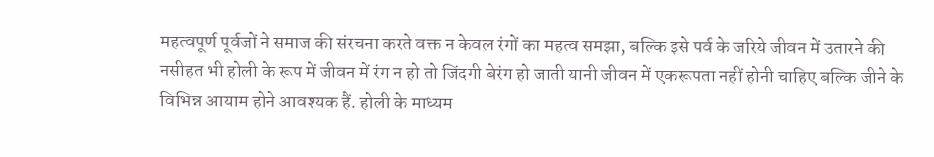महत्वपूर्ण पूर्वजों ने समाज की संरचना करते वक्त न केवल रंगों का महत्व समझा, बल्कि इसे पर्व के जरिये जीवन में उतारने की नसीहत भी होली के रूप में जीवन में रंग न हो तो जिंदगी बेरंग हो जाती यानी जीवन में एकरूपता नहीं होनी चाहिए बल्कि जीने के विभिन्न आयाम होने आवश्यक हैं. होली के माध्यम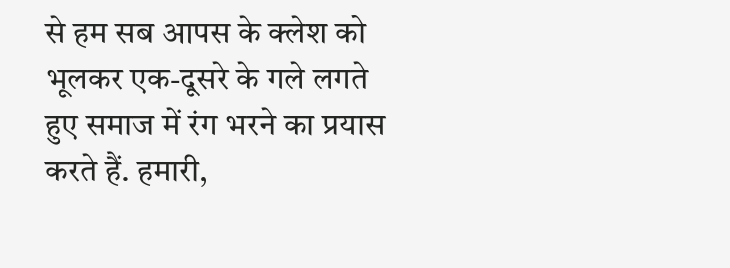से हम सब आपस के क्लेश को भूलकर एक-दूसरे के गले लगते हुए समाज में रंग भरने का प्रयास करते हैं. हमारी,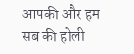आपकी और हम सब की होली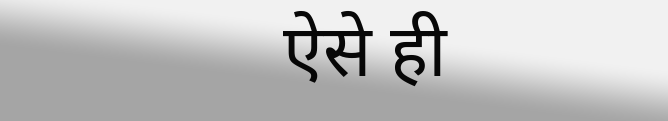ऐसे ही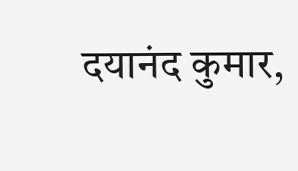दयानंद कुमार,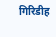गिरिडीह